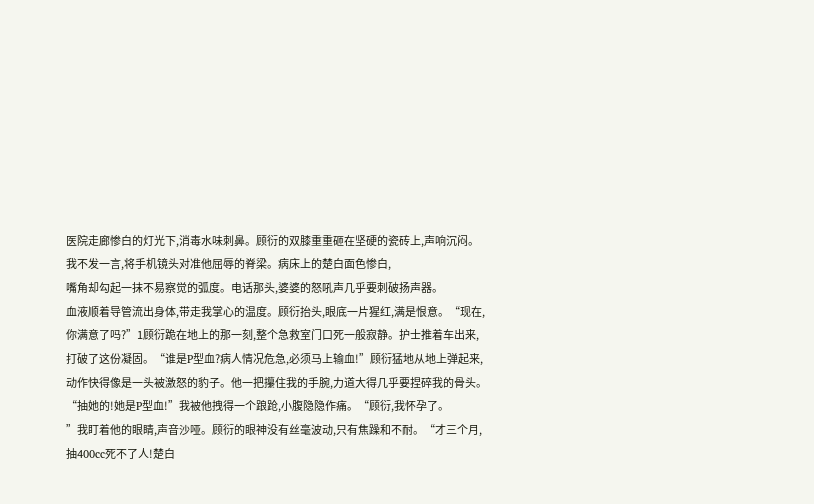医院走廊惨白的灯光下,消毒水味刺鼻。顾衍的双膝重重砸在坚硬的瓷砖上,声响沉闷。
我不发一言,将手机镜头对准他屈辱的脊梁。病床上的楚白面色惨白,
嘴角却勾起一抹不易察觉的弧度。电话那头,婆婆的怒吼声几乎要刺破扬声器。
血液顺着导管流出身体,带走我掌心的温度。顾衍抬头,眼底一片猩红,满是恨意。“现在,
你满意了吗?”1顾衍跪在地上的那一刻,整个急救室门口死一般寂静。护士推着车出来,
打破了这份凝固。“谁是P型血?病人情况危急,必须马上输血!”顾衍猛地从地上弹起来,
动作快得像是一头被激怒的豹子。他一把攥住我的手腕,力道大得几乎要捏碎我的骨头。
“抽她的!她是P型血!”我被他拽得一个踉跄,小腹隐隐作痛。“顾衍,我怀孕了。
”我盯着他的眼睛,声音沙哑。顾衍的眼神没有丝毫波动,只有焦躁和不耐。“才三个月,
抽400cc死不了人!楚白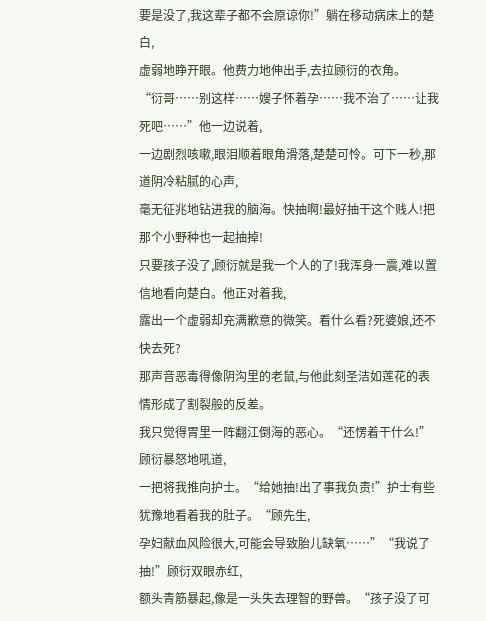要是没了,我这辈子都不会原谅你!”躺在移动病床上的楚白,
虚弱地睁开眼。他费力地伸出手,去拉顾衍的衣角。
“衍哥……别这样……嫂子怀着孕……我不治了……让我死吧……”他一边说着,
一边剧烈咳嗽,眼泪顺着眼角滑落,楚楚可怜。可下一秒,那道阴冷粘腻的心声,
毫无征兆地钻进我的脑海。快抽啊!最好抽干这个贱人!把那个小野种也一起抽掉!
只要孩子没了,顾衍就是我一个人的了!我浑身一震,难以置信地看向楚白。他正对着我,
露出一个虚弱却充满歉意的微笑。看什么看?死婆娘,还不快去死?
那声音恶毒得像阴沟里的老鼠,与他此刻圣洁如莲花的表情形成了割裂般的反差。
我只觉得胃里一阵翻江倒海的恶心。“还愣着干什么!”顾衍暴怒地吼道,
一把将我推向护士。“给她抽!出了事我负责!”护士有些犹豫地看着我的肚子。“顾先生,
孕妇献血风险很大,可能会导致胎儿缺氧……”“我说了抽!”顾衍双眼赤红,
额头青筋暴起,像是一头失去理智的野兽。“孩子没了可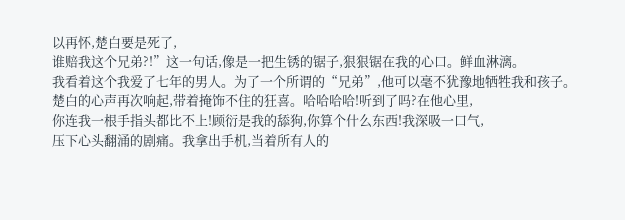以再怀,楚白要是死了,
谁赔我这个兄弟?!”这一句话,像是一把生锈的锯子,狠狠锯在我的心口。鲜血淋漓。
我看着这个我爱了七年的男人。为了一个所谓的“兄弟”,他可以毫不犹豫地牺牲我和孩子。
楚白的心声再次响起,带着掩饰不住的狂喜。哈哈哈哈!听到了吗?在他心里,
你连我一根手指头都比不上!顾衍是我的舔狗,你算个什么东西!我深吸一口气,
压下心头翻涌的剧痛。我拿出手机,当着所有人的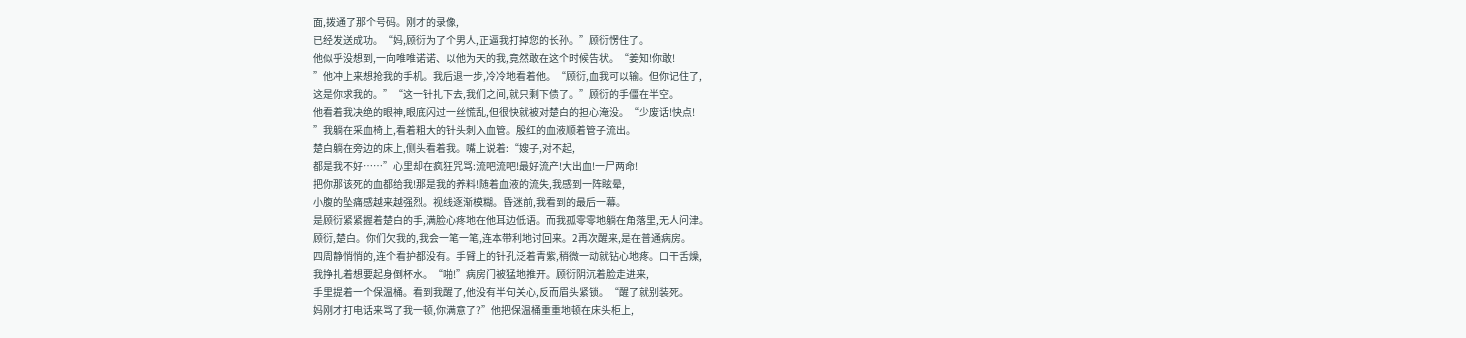面,拨通了那个号码。刚才的录像,
已经发送成功。“妈,顾衍为了个男人,正逼我打掉您的长孙。”顾衍愣住了。
他似乎没想到,一向唯唯诺诺、以他为天的我,竟然敢在这个时候告状。“姜知!你敢!
”他冲上来想抢我的手机。我后退一步,冷冷地看着他。“顾衍,血我可以输。但你记住了,
这是你求我的。”“这一针扎下去,我们之间,就只剩下债了。”顾衍的手僵在半空。
他看着我决绝的眼神,眼底闪过一丝慌乱,但很快就被对楚白的担心淹没。“少废话!快点!
”我躺在采血椅上,看着粗大的针头刺入血管。殷红的血液顺着管子流出。
楚白躺在旁边的床上,侧头看着我。嘴上说着:“嫂子,对不起,
都是我不好……”心里却在疯狂咒骂:流吧流吧!最好流产!大出血!一尸两命!
把你那该死的血都给我!那是我的养料!随着血液的流失,我感到一阵眩晕,
小腹的坠痛感越来越强烈。视线逐渐模糊。昏迷前,我看到的最后一幕。
是顾衍紧紧握着楚白的手,满脸心疼地在他耳边低语。而我孤零零地躺在角落里,无人问津。
顾衍,楚白。你们欠我的,我会一笔一笔,连本带利地讨回来。2再次醒来,是在普通病房。
四周静悄悄的,连个看护都没有。手臂上的针孔泛着青紫,稍微一动就钻心地疼。口干舌燥,
我挣扎着想要起身倒杯水。“啪!”病房门被猛地推开。顾衍阴沉着脸走进来,
手里提着一个保温桶。看到我醒了,他没有半句关心,反而眉头紧锁。“醒了就别装死。
妈刚才打电话来骂了我一顿,你满意了?”他把保温桶重重地顿在床头柜上,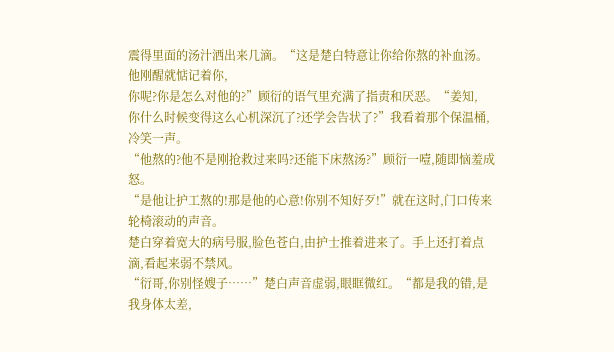震得里面的汤汁洒出来几滴。“这是楚白特意让你给你熬的补血汤。他刚醒就惦记着你,
你呢?你是怎么对他的?”顾衍的语气里充满了指责和厌恶。“姜知,
你什么时候变得这么心机深沉了?还学会告状了?”我看着那个保温桶,冷笑一声。
“他熬的?他不是刚抢救过来吗?还能下床熬汤?”顾衍一噎,随即恼羞成怒。
“是他让护工熬的!那是他的心意!你别不知好歹!”就在这时,门口传来轮椅滚动的声音。
楚白穿着宽大的病号服,脸色苍白,由护士推着进来了。手上还打着点滴,看起来弱不禁风。
“衍哥,你别怪嫂子……”楚白声音虚弱,眼眶微红。“都是我的错,是我身体太差,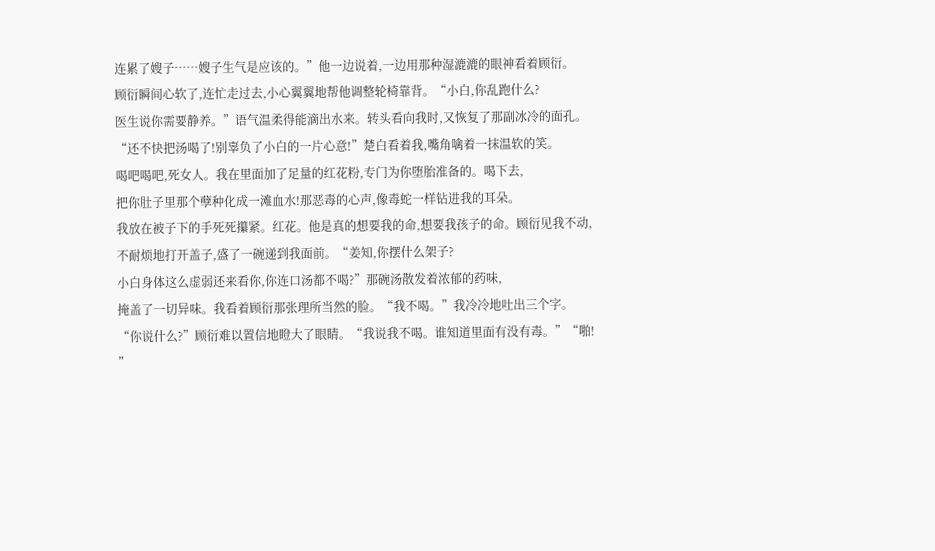连累了嫂子……嫂子生气是应该的。”他一边说着,一边用那种湿漉漉的眼神看着顾衍。
顾衍瞬间心软了,连忙走过去,小心翼翼地帮他调整轮椅靠背。“小白,你乱跑什么?
医生说你需要静养。”语气温柔得能滴出水来。转头看向我时,又恢复了那副冰冷的面孔。
“还不快把汤喝了!别辜负了小白的一片心意!”楚白看着我,嘴角噙着一抹温软的笑。
喝吧喝吧,死女人。我在里面加了足量的红花粉,专门为你堕胎准备的。喝下去,
把你肚子里那个孽种化成一滩血水!那恶毒的心声,像毒蛇一样钻进我的耳朵。
我放在被子下的手死死攥紧。红花。他是真的想要我的命,想要我孩子的命。顾衍见我不动,
不耐烦地打开盖子,盛了一碗递到我面前。“姜知,你摆什么架子?
小白身体这么虚弱还来看你,你连口汤都不喝?”那碗汤散发着浓郁的药味,
掩盖了一切异味。我看着顾衍那张理所当然的脸。“我不喝。”我冷冷地吐出三个字。
“你说什么?”顾衍难以置信地瞪大了眼睛。“我说我不喝。谁知道里面有没有毒。”“啪!
”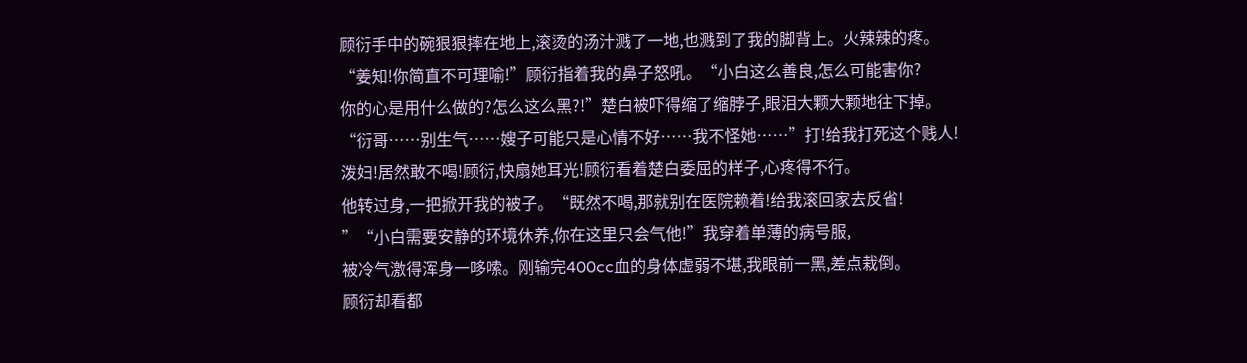顾衍手中的碗狠狠摔在地上,滚烫的汤汁溅了一地,也溅到了我的脚背上。火辣辣的疼。
“姜知!你简直不可理喻!”顾衍指着我的鼻子怒吼。“小白这么善良,怎么可能害你?
你的心是用什么做的?怎么这么黑?!”楚白被吓得缩了缩脖子,眼泪大颗大颗地往下掉。
“衍哥……别生气……嫂子可能只是心情不好……我不怪她……”打!给我打死这个贱人!
泼妇!居然敢不喝!顾衍,快扇她耳光!顾衍看着楚白委屈的样子,心疼得不行。
他转过身,一把掀开我的被子。“既然不喝,那就别在医院赖着!给我滚回家去反省!
”“小白需要安静的环境休养,你在这里只会气他!”我穿着单薄的病号服,
被冷气激得浑身一哆嗦。刚输完400cc血的身体虚弱不堪,我眼前一黑,差点栽倒。
顾衍却看都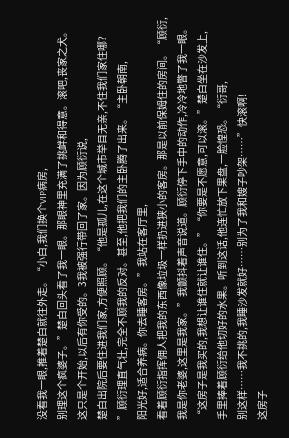没看我一眼,推着楚白就往外走。“小白,我们换个VIP病房,
别理这个疯婆子。”楚白回头看了我一眼。那眼神里充满了挑衅和得意。滚吧,丧家之犬。
这只是个开始,以后有你受的。3我被强行带回了家。因为顾衍说,
楚白出院后要住进我们家,方便照顾。“他是孤儿,在这个城市举目无亲,不住我们家住哪?
”顾衍理直气壮,完全不顾我的反对。甚至,他把我们的主卧腾了出来。“主卧朝南,
阳光好,适合养病。你去睡客房。”我站在客厅里,
看着顾衍指挥佣人把我的东西像垃圾一样扔进狭小的客房。那是以前保姆住的房间。“顾衍,
我是你老婆,这里是我家。”我颤抖着声音说道。顾衍停下手中的动作,冷冷地瞥了我一眼。
“这房子是我买的,我想让谁住就让谁住。”“你要是不愿意,可以滚。”楚白坐在沙发上,
手里捧着顾衍给他切好的水果。听到这话,他连忙放下果盘,一脸惶恐。“衍哥,
别这样……我不挑的,我睡沙发就好……别为了我和嫂子吵架……”快滚啊!
这房子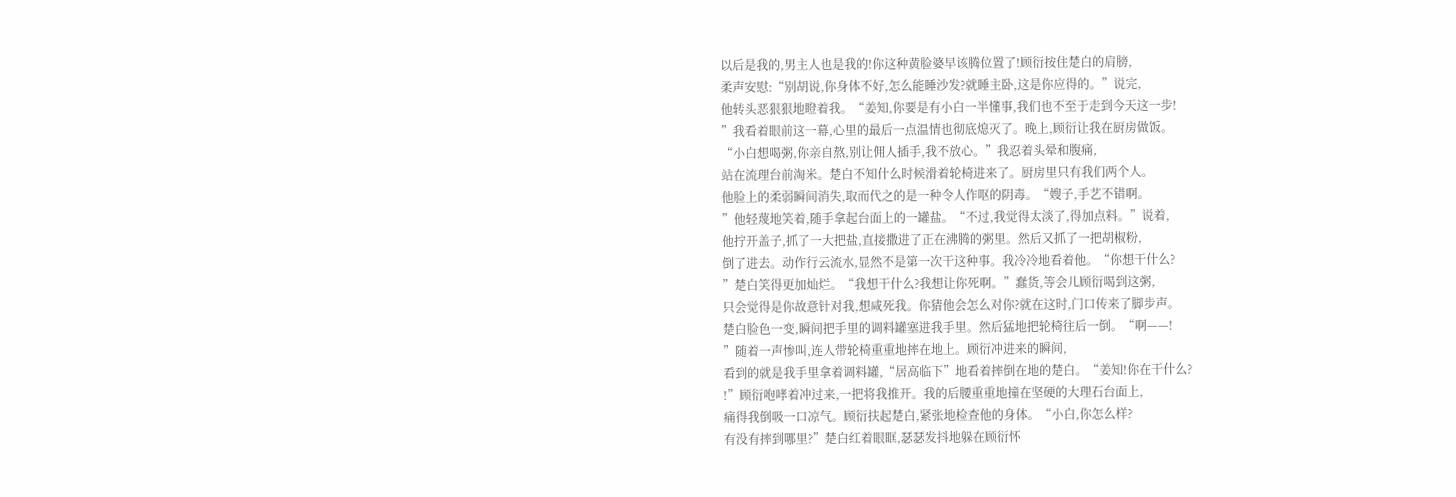以后是我的,男主人也是我的!你这种黄脸婆早该腾位置了!顾衍按住楚白的肩膀,
柔声安慰:“别胡说,你身体不好,怎么能睡沙发?就睡主卧,这是你应得的。”说完,
他转头恶狠狠地瞪着我。“姜知,你要是有小白一半懂事,我们也不至于走到今天这一步!
”我看着眼前这一幕,心里的最后一点温情也彻底熄灭了。晚上,顾衍让我在厨房做饭。
“小白想喝粥,你亲自熬,别让佣人插手,我不放心。”我忍着头晕和腹痛,
站在流理台前淘米。楚白不知什么时候滑着轮椅进来了。厨房里只有我们两个人。
他脸上的柔弱瞬间消失,取而代之的是一种令人作呕的阴毒。“嫂子,手艺不错啊。
”他轻蔑地笑着,随手拿起台面上的一罐盐。“不过,我觉得太淡了,得加点料。”说着,
他拧开盖子,抓了一大把盐,直接撒进了正在沸腾的粥里。然后又抓了一把胡椒粉,
倒了进去。动作行云流水,显然不是第一次干这种事。我冷冷地看着他。“你想干什么?
”楚白笑得更加灿烂。“我想干什么?我想让你死啊。”蠢货,等会儿顾衍喝到这粥,
只会觉得是你故意针对我,想咸死我。你猜他会怎么对你?就在这时,门口传来了脚步声。
楚白脸色一变,瞬间把手里的调料罐塞进我手里。然后猛地把轮椅往后一倒。“啊——!
”随着一声惨叫,连人带轮椅重重地摔在地上。顾衍冲进来的瞬间,
看到的就是我手里拿着调料罐,“居高临下”地看着摔倒在地的楚白。“姜知!你在干什么?
!”顾衍咆哮着冲过来,一把将我推开。我的后腰重重地撞在坚硬的大理石台面上,
痛得我倒吸一口凉气。顾衍扶起楚白,紧张地检查他的身体。“小白,你怎么样?
有没有摔到哪里?”楚白红着眼眶,瑟瑟发抖地躲在顾衍怀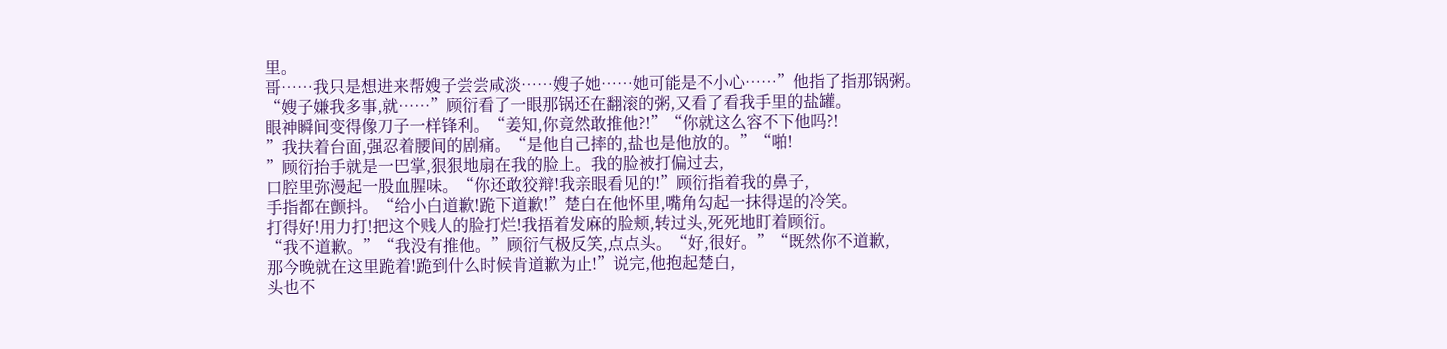里。
哥……我只是想进来帮嫂子尝尝咸淡……嫂子她……她可能是不小心……”他指了指那锅粥。
“嫂子嫌我多事,就……”顾衍看了一眼那锅还在翻滚的粥,又看了看我手里的盐罐。
眼神瞬间变得像刀子一样锋利。“姜知,你竟然敢推他?!”“你就这么容不下他吗?!
”我扶着台面,强忍着腰间的剧痛。“是他自己摔的,盐也是他放的。”“啪!
”顾衍抬手就是一巴掌,狠狠地扇在我的脸上。我的脸被打偏过去,
口腔里弥漫起一股血腥味。“你还敢狡辩!我亲眼看见的!”顾衍指着我的鼻子,
手指都在颤抖。“给小白道歉!跪下道歉!”楚白在他怀里,嘴角勾起一抹得逞的冷笑。
打得好!用力打!把这个贱人的脸打烂!我捂着发麻的脸颊,转过头,死死地盯着顾衍。
“我不道歉。”“我没有推他。”顾衍气极反笑,点点头。“好,很好。”“既然你不道歉,
那今晚就在这里跪着!跪到什么时候肯道歉为止!”说完,他抱起楚白,
头也不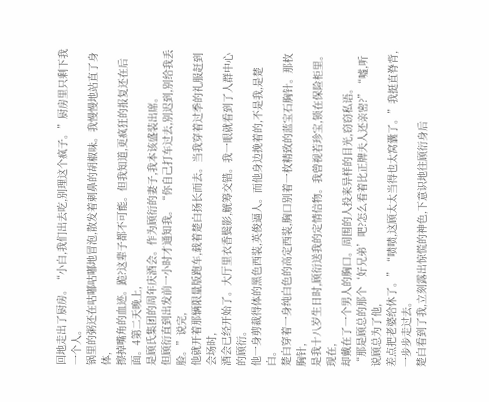回地走出了厨房。“小白,我们出去吃,别理这个疯子。”厨房里只剩下我一个人。
锅里的粥还在咕嘟咕嘟地冒泡,散发着刺鼻的胡椒味。我慢慢地站直了身体,
擦掉嘴角的血迹。跪?这辈子都不可能。但我知道,更疯狂的报复还在后面。4第二天晚上,
是顾氏集团的周年庆酒会。作为顾衍的妻子,我本该盛装出席。
但顾衍直到出发前一小时才通知我。“你自己打车过去,别迟到,别给我丢脸。”说完,
他就开着那辆限量版跑车,载着楚白扬长而去。当我穿着过季的礼服赶到会场时,
酒会已经开始了。大厅里衣香鬓影,觥筹交错。我一眼就看到了人群中心的顾衍。
他一身剪裁得体的黑色西装,英俊逼人。而他身边挽着的,不是我,是楚白。
楚白穿着一身纯白色的高定西装,胸口别着一枚精致的蓝宝石胸针。那枚胸针,
是我十八岁生日时,顾衍送我的定情信物。我曾视若珍宝,锁在保险柜里。现在,
却戴在了一个男人的胸口。周围的人投来异样的目光,窃窃私语。
“那是顾总的那个‘好兄弟’吧?怎么看着比正牌夫人还亲密?”“嘘,听说顾总为了他,
差点把老婆给休了。”“啧啧,这顾太太当得也太窝囊了。”我挺直脊背,一步步走过去。
楚白看到了我,立刻露出惊慌的神色,下意识地往顾衍身后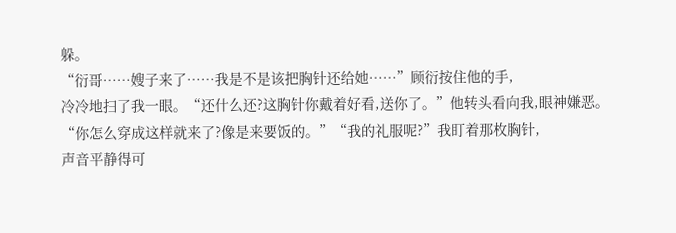躲。
“衍哥……嫂子来了……我是不是该把胸针还给她……”顾衍按住他的手,
冷冷地扫了我一眼。“还什么还?这胸针你戴着好看,送你了。”他转头看向我,眼神嫌恶。
“你怎么穿成这样就来了?像是来要饭的。”“我的礼服呢?”我盯着那枚胸针,
声音平静得可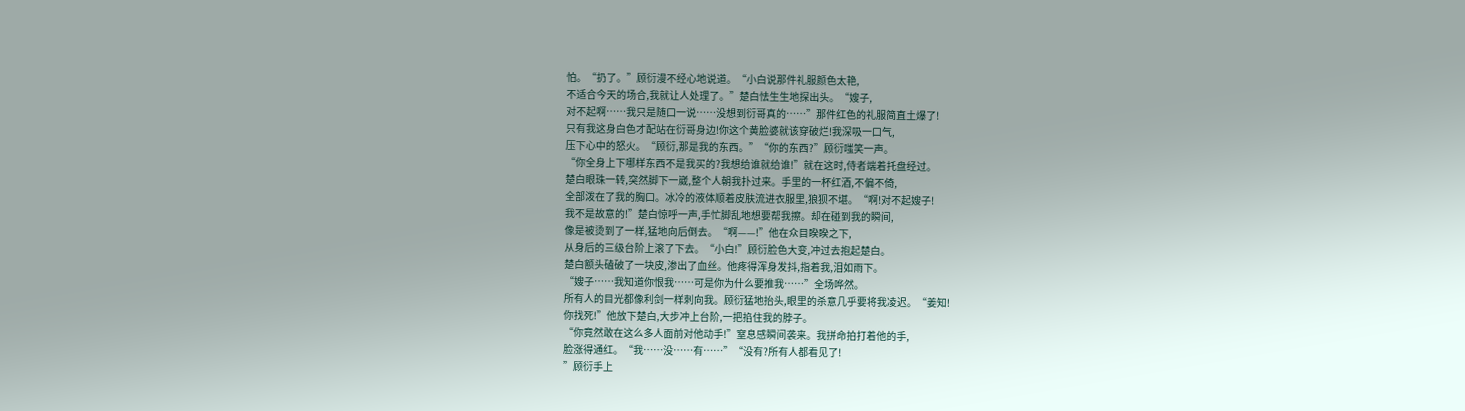怕。“扔了。”顾衍漫不经心地说道。“小白说那件礼服颜色太艳,
不适合今天的场合,我就让人处理了。”楚白怯生生地探出头。“嫂子,
对不起啊……我只是随口一说……没想到衍哥真的……”那件红色的礼服简直土爆了!
只有我这身白色才配站在衍哥身边!你这个黄脸婆就该穿破烂!我深吸一口气,
压下心中的怒火。“顾衍,那是我的东西。”“你的东西?”顾衍嗤笑一声。
“你全身上下哪样东西不是我买的?我想给谁就给谁!”就在这时,侍者端着托盘经过。
楚白眼珠一转,突然脚下一崴,整个人朝我扑过来。手里的一杯红酒,不偏不倚,
全部泼在了我的胸口。冰冷的液体顺着皮肤流进衣服里,狼狈不堪。“啊!对不起嫂子!
我不是故意的!”楚白惊呼一声,手忙脚乱地想要帮我擦。却在碰到我的瞬间,
像是被烫到了一样,猛地向后倒去。“啊——!”他在众目睽睽之下,
从身后的三级台阶上滚了下去。“小白!”顾衍脸色大变,冲过去抱起楚白。
楚白额头磕破了一块皮,渗出了血丝。他疼得浑身发抖,指着我,泪如雨下。
“嫂子……我知道你恨我……可是你为什么要推我……”全场哗然。
所有人的目光都像利剑一样刺向我。顾衍猛地抬头,眼里的杀意几乎要将我凌迟。“姜知!
你找死!”他放下楚白,大步冲上台阶,一把掐住我的脖子。
“你竟然敢在这么多人面前对他动手!”窒息感瞬间袭来。我拼命拍打着他的手,
脸涨得通红。“我……没……有……”“没有?所有人都看见了!
”顾衍手上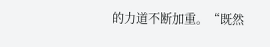的力道不断加重。“既然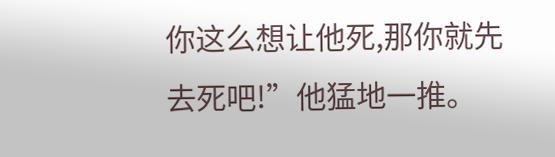你这么想让他死,那你就先去死吧!”他猛地一推。